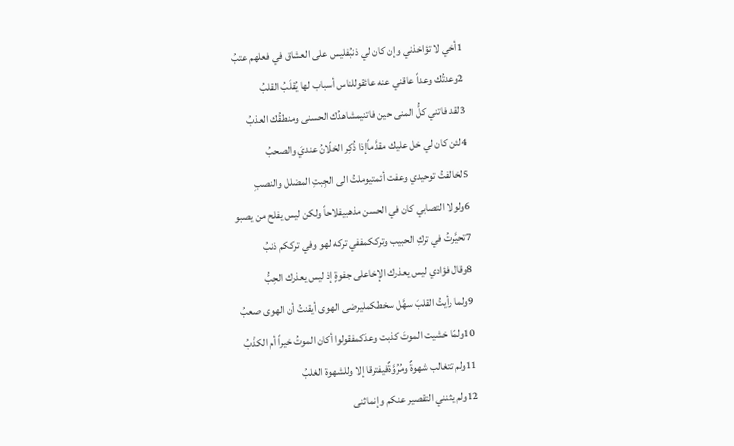1أخي لا تؤاخذني وإن كان لي ذنبُفليس على العشاق في فعلهم عتبُ
2وعدتُك وعداً عاقني عنه عائقوللناس أسباب لها يُقلَبُ القلبُ
3لقد فاتني كلُّ المنى حين فاتنيمشاهدُك الحسنى ومنطقُك العذبُ
4لئن كان لي خل عليك مقدَّماًإذا ذُكِر الخلّانُ عنديَ والصحبُ
5لخالفتُ توحيدي وعفت أئمتيوملتُ الى الجِبتِ المضلل والنصبِ
6ولولا التصابي كان في الحسن مذهبيفلاحاً ولكن ليس يفلح من يصبو
7تحيَّرتُ في تركِ الحبيب وترككمففي تركه لهو وفي ترككم ذنبُ
8وقال فؤادي ليس يعذرك الإخاعلى جفوةٍ إذ ليس يعذرك الحِبُّ
9ولما رأيتُ القلبَ سهَّل سخطكمليرضى الهوى أيقنتُ أن الهوى صعبُ
10ولمّا خشيت الموتَ كذبت وعدَكمفقولوا أكان الموتُ خيراً أم الكذْبُ
11ولم تتغالب شهوةٌ ومُرُوَّةٌفيفترقا إلا وللشهوة الغلبُ
12ولم يثنني التقصير عنكم وإنماثنى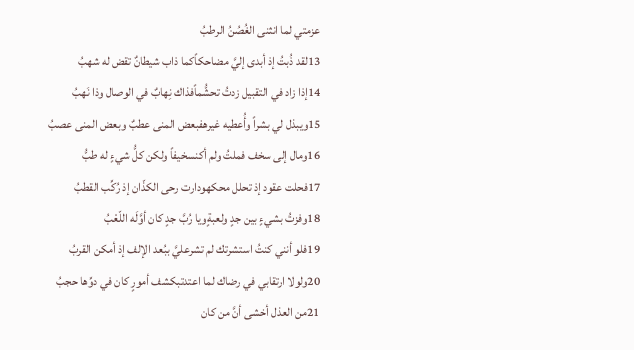عزمتي لما انثنى الغُصُنُ الرطبُ
13لقد ذُبتُ إذ أبدى إليَّ مضاحكاًكما ذاب شيطانٌ تقض له شهبُ
14إذا زاد في التقبيل زدتُ تحشُّماًفذاك نِهابٌ في الوصال وذا نَهبُ
15ويبذل لي بشراً وأُعطيه غيرهفبعض المنى عطبٌ وبعض المنى عصبُ
16ومال إلى سخف فملتُ ولم أكنسخيفاً ولكن كلُّ شيءٍ له طبُّ
17فحلت عقود إذ تحلل محكهودارت رحى الكذّان إذ رُكِّب القطبُ
18وفزتُ بشيءٍ بين جدٍ ولعبةٍويا رُبَّ جدٍ كان أوَّلَه اللّعْبُ
19فلو أنني كنتُ استشرتك لم تشرعليَّ ببُعد الإلف إذ أمكن القربُ
20ولولا ارتقابي في رضاك لما اعتدتبكشف أمورٍ كان في دوِّها حجبُ
21من العذل أخشى أنَّ من كان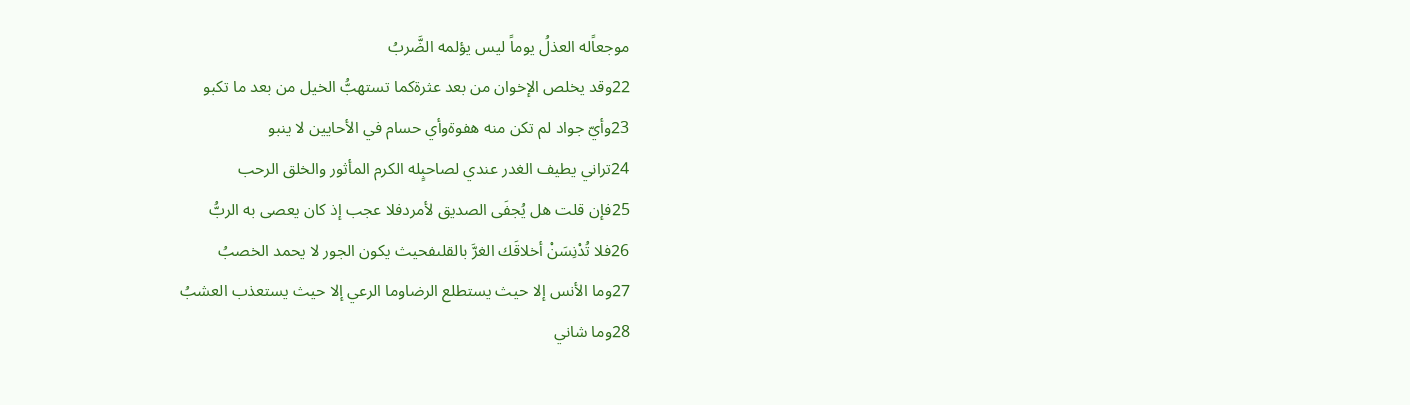موجعاًله العذلُ يوماً ليس يؤلمه الضَّربُ
22وقد يخلص الإخوان من بعد عثرةكما تستهبُّ الخيل من بعد ما تكبو
23وأيّ جواد لم تكن منه هفوةوأي حسام في الأحايين لا ينبو
24تراني يطيف الغدر عندي لصاحبٍله الكرم المأثور والخلق الرحب
25فإن قلت هل يُجفَى الصديق لأمردفلا عجب إذ كان يعصى به الربُّ
26فلا تُدْنِسَنْ أخلاقَك الغرَّ بالقلىفحيث يكون الجور لا يحمد الخصبُ
27وما الأنس إلا حيث يستطلع الرضاوما الرعي إلا حيث يستعذب العشبُ
28وما شاني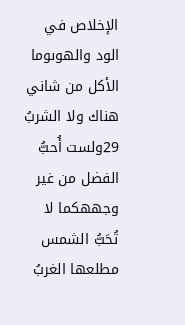الإخلاص في الود والهوىوما الأكل من شاني هناك ولا الشربُ
29ولست أُحبُّ الفضل من غير وجههكما لا تُحَبُّ الشمس مطلعها الغربُ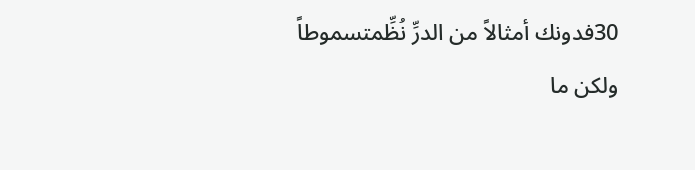30فدونك أمثالاً من الدرِّ نُظِّمتسموطاً ولكن ما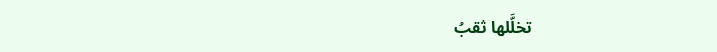تخلَّلها ثقبُ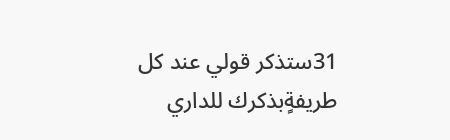31ستذكر قولي عند كل طريفةٍبذكرك للداري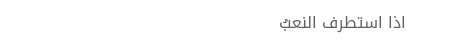اذا استطرف النعبُ